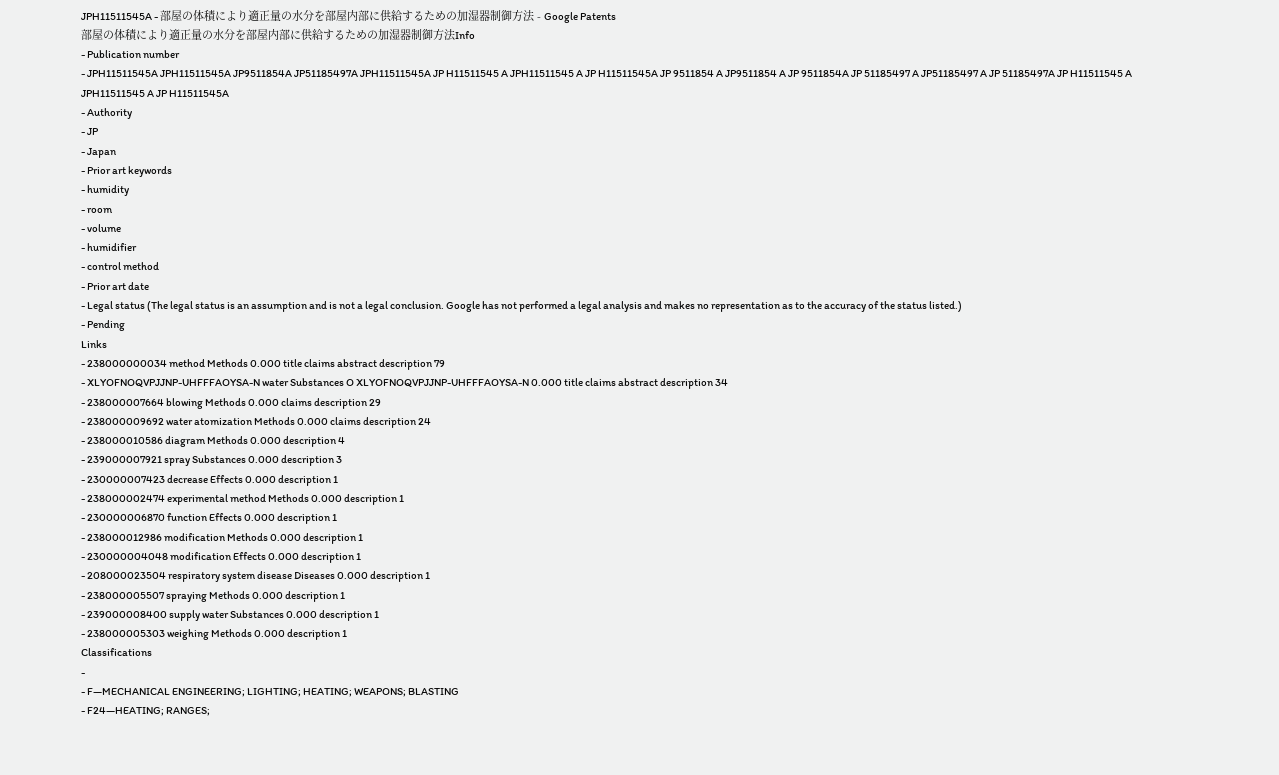JPH11511545A - 部屋の体積により適正量の水分を部屋内部に供給するための加湿器制御方法 - Google Patents
部屋の体積により適正量の水分を部屋内部に供給するための加湿器制御方法Info
- Publication number
- JPH11511545A JPH11511545A JP9511854A JP51185497A JPH11511545A JP H11511545 A JPH11511545 A JP H11511545A JP 9511854 A JP9511854 A JP 9511854A JP 51185497 A JP51185497 A JP 51185497A JP H11511545 A JPH11511545 A JP H11511545A
- Authority
- JP
- Japan
- Prior art keywords
- humidity
- room
- volume
- humidifier
- control method
- Prior art date
- Legal status (The legal status is an assumption and is not a legal conclusion. Google has not performed a legal analysis and makes no representation as to the accuracy of the status listed.)
- Pending
Links
- 238000000034 method Methods 0.000 title claims abstract description 79
- XLYOFNOQVPJJNP-UHFFFAOYSA-N water Substances O XLYOFNOQVPJJNP-UHFFFAOYSA-N 0.000 title claims abstract description 34
- 238000007664 blowing Methods 0.000 claims description 29
- 238000009692 water atomization Methods 0.000 claims description 24
- 238000010586 diagram Methods 0.000 description 4
- 239000007921 spray Substances 0.000 description 3
- 230000007423 decrease Effects 0.000 description 1
- 238000002474 experimental method Methods 0.000 description 1
- 230000006870 function Effects 0.000 description 1
- 238000012986 modification Methods 0.000 description 1
- 230000004048 modification Effects 0.000 description 1
- 208000023504 respiratory system disease Diseases 0.000 description 1
- 238000005507 spraying Methods 0.000 description 1
- 239000008400 supply water Substances 0.000 description 1
- 238000005303 weighing Methods 0.000 description 1
Classifications
-
- F—MECHANICAL ENGINEERING; LIGHTING; HEATING; WEAPONS; BLASTING
- F24—HEATING; RANGES;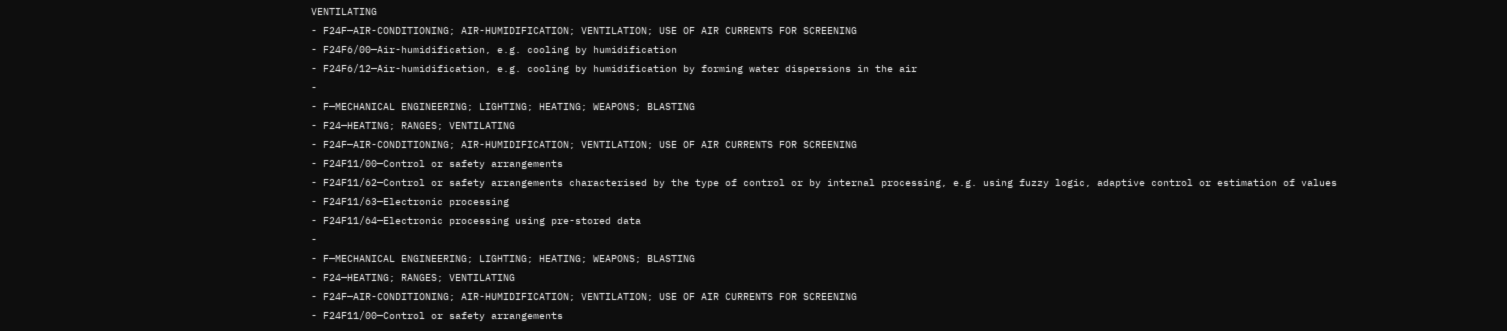VENTILATING
- F24F—AIR-CONDITIONING; AIR-HUMIDIFICATION; VENTILATION; USE OF AIR CURRENTS FOR SCREENING
- F24F6/00—Air-humidification, e.g. cooling by humidification
- F24F6/12—Air-humidification, e.g. cooling by humidification by forming water dispersions in the air
-
- F—MECHANICAL ENGINEERING; LIGHTING; HEATING; WEAPONS; BLASTING
- F24—HEATING; RANGES; VENTILATING
- F24F—AIR-CONDITIONING; AIR-HUMIDIFICATION; VENTILATION; USE OF AIR CURRENTS FOR SCREENING
- F24F11/00—Control or safety arrangements
- F24F11/62—Control or safety arrangements characterised by the type of control or by internal processing, e.g. using fuzzy logic, adaptive control or estimation of values
- F24F11/63—Electronic processing
- F24F11/64—Electronic processing using pre-stored data
-
- F—MECHANICAL ENGINEERING; LIGHTING; HEATING; WEAPONS; BLASTING
- F24—HEATING; RANGES; VENTILATING
- F24F—AIR-CONDITIONING; AIR-HUMIDIFICATION; VENTILATION; USE OF AIR CURRENTS FOR SCREENING
- F24F11/00—Control or safety arrangements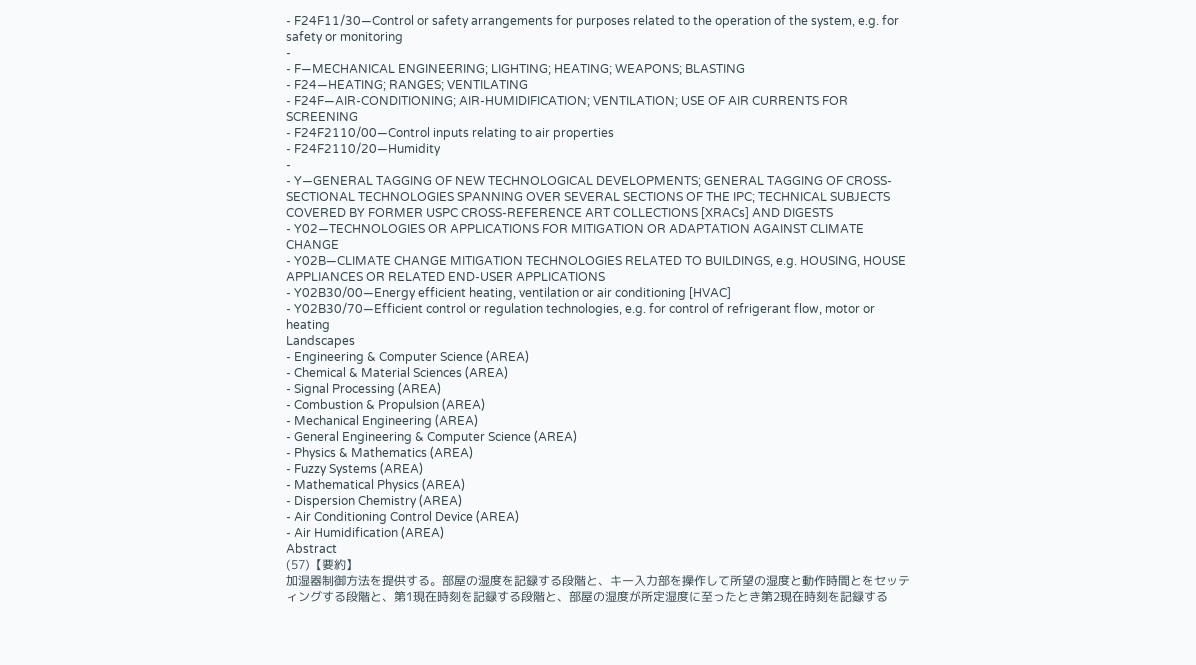- F24F11/30—Control or safety arrangements for purposes related to the operation of the system, e.g. for safety or monitoring
-
- F—MECHANICAL ENGINEERING; LIGHTING; HEATING; WEAPONS; BLASTING
- F24—HEATING; RANGES; VENTILATING
- F24F—AIR-CONDITIONING; AIR-HUMIDIFICATION; VENTILATION; USE OF AIR CURRENTS FOR SCREENING
- F24F2110/00—Control inputs relating to air properties
- F24F2110/20—Humidity
-
- Y—GENERAL TAGGING OF NEW TECHNOLOGICAL DEVELOPMENTS; GENERAL TAGGING OF CROSS-SECTIONAL TECHNOLOGIES SPANNING OVER SEVERAL SECTIONS OF THE IPC; TECHNICAL SUBJECTS COVERED BY FORMER USPC CROSS-REFERENCE ART COLLECTIONS [XRACs] AND DIGESTS
- Y02—TECHNOLOGIES OR APPLICATIONS FOR MITIGATION OR ADAPTATION AGAINST CLIMATE CHANGE
- Y02B—CLIMATE CHANGE MITIGATION TECHNOLOGIES RELATED TO BUILDINGS, e.g. HOUSING, HOUSE APPLIANCES OR RELATED END-USER APPLICATIONS
- Y02B30/00—Energy efficient heating, ventilation or air conditioning [HVAC]
- Y02B30/70—Efficient control or regulation technologies, e.g. for control of refrigerant flow, motor or heating
Landscapes
- Engineering & Computer Science (AREA)
- Chemical & Material Sciences (AREA)
- Signal Processing (AREA)
- Combustion & Propulsion (AREA)
- Mechanical Engineering (AREA)
- General Engineering & Computer Science (AREA)
- Physics & Mathematics (AREA)
- Fuzzy Systems (AREA)
- Mathematical Physics (AREA)
- Dispersion Chemistry (AREA)
- Air Conditioning Control Device (AREA)
- Air Humidification (AREA)
Abstract
(57)【要約】
加湿器制御方法を提供する。部屋の湿度を記録する段階と、キー入力部を操作して所望の湿度と動作時間とをセッティングする段階と、第1現在時刻を記録する段階と、部屋の湿度が所定湿度に至ったとき第2現在時刻を記録する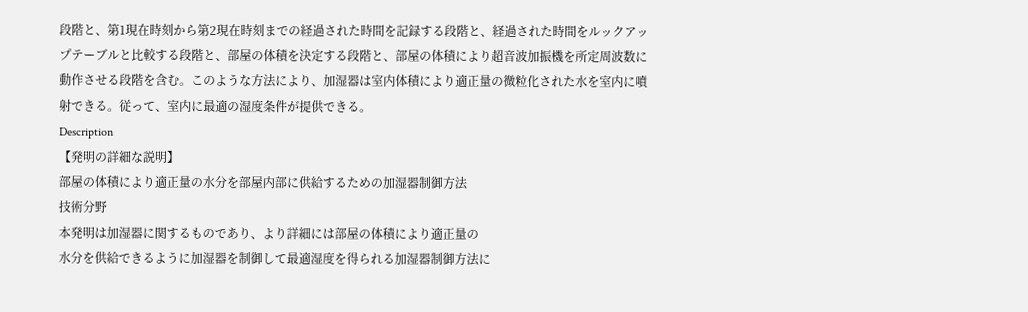段階と、第1現在時刻から第2現在時刻までの経過された時間を記録する段階と、経過された時間をルックアップテーブルと比較する段階と、部屋の体積を決定する段階と、部屋の体積により超音波加振機を所定周波数に動作させる段階を含む。このような方法により、加湿器は室内体積により適正量の微粒化された水を室内に噴射できる。従って、室内に最適の湿度条件が提供できる。
Description
【発明の詳細な説明】
部屋の体積により適正量の水分を部屋内部に供給するための加湿器制御方法
技術分野
本発明は加湿器に関するものであり、より詳細には部屋の体積により適正量の
水分を供給できるように加湿器を制御して最適湿度を得られる加湿器制御方法に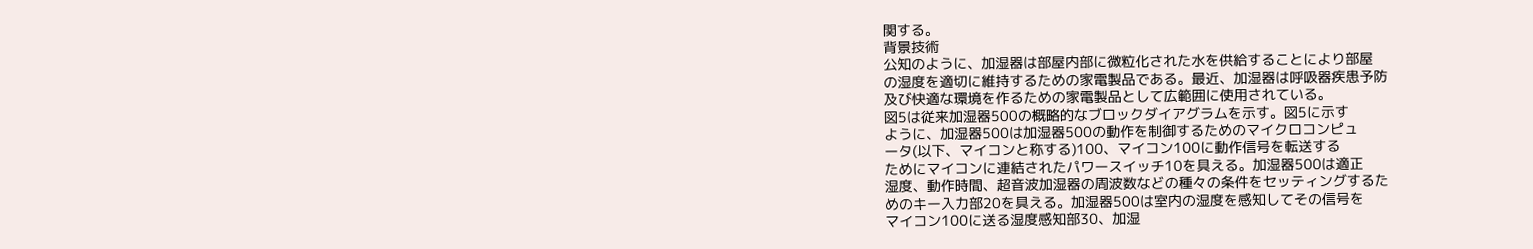関する。
背景技術
公知のように、加湿器は部屋内部に微粒化された水を供給することにより部屋
の湿度を適切に維持するための家電製品である。最近、加湿器は呼吸器疾患予防
及び快適な環境を作るための家電製品として広範囲に使用されている。
図5は従来加湿器500の概略的なブロックダイアグラムを示す。図5に示す
ように、加湿器500は加湿器500の動作を制御するためのマイクロコンピュ
ータ(以下、マイコンと称する)100、マイコン100に動作信号を転送する
ためにマイコンに連結されたパワースイッチ10を具える。加湿器500は適正
湿度、動作時間、超音波加湿器の周波数などの種々の条件をセッティングするた
めのキー入力部20を具える。加湿器500は室内の湿度を感知してその信号を
マイコン100に送る湿度感知部30、加湿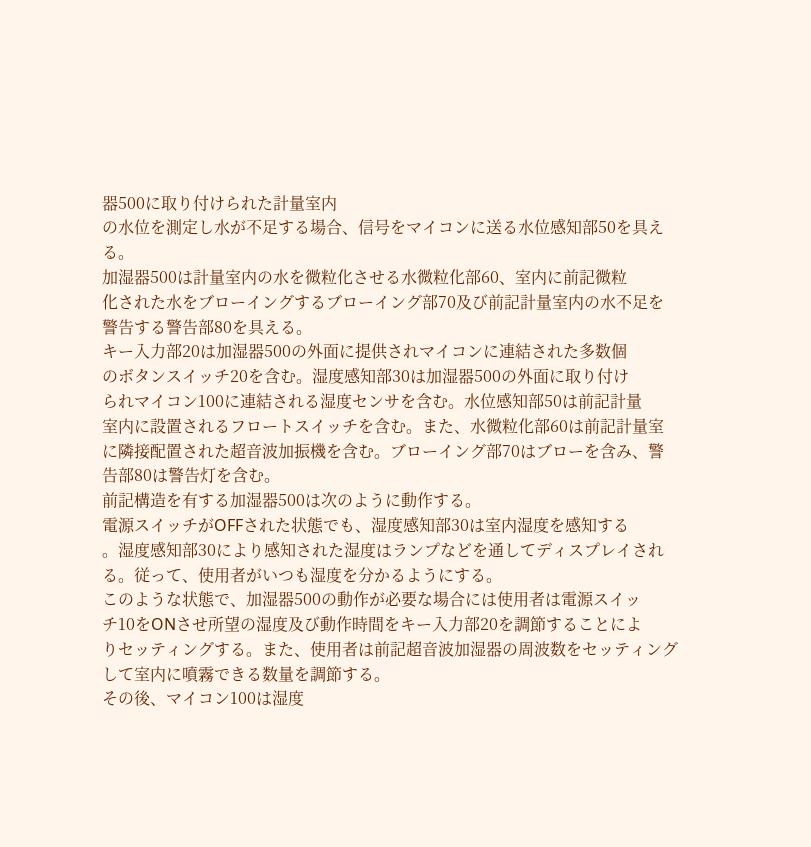器500に取り付けられた計量室内
の水位を測定し水が不足する場合、信号をマイコンに送る水位感知部50を具え
る。
加湿器500は計量室内の水を微粒化させる水微粒化部60、室内に前記微粒
化された水をブローイングするブローイング部70及び前記計量室内の水不足を
警告する警告部80を具える。
キー入力部20は加湿器500の外面に提供されマイコンに連結された多数個
のボタンスイッチ20を含む。湿度感知部30は加湿器500の外面に取り付け
られマイコン100に連結される湿度センサを含む。水位感知部50は前記計量
室内に設置されるフロートスイッチを含む。また、水微粒化部60は前記計量室
に隣接配置された超音波加振機を含む。ブローイング部70はブローを含み、警
告部80は警告灯を含む。
前記構造を有する加湿器500は次のように動作する。
電源スイッチがOFFされた状態でも、湿度感知部30は室内湿度を感知する
。湿度感知部30により感知された湿度はランプなどを通してディスプレイされ
る。従って、使用者がいつも湿度を分かるようにする。
このような状態で、加湿器500の動作が必要な場合には使用者は電源スイッ
チ10をONさせ所望の湿度及び動作時間をキー入力部20を調節することによ
りセッティングする。また、使用者は前記超音波加湿器の周波数をセッティング
して室内に噴霧できる数量を調節する。
その後、マイコン100は湿度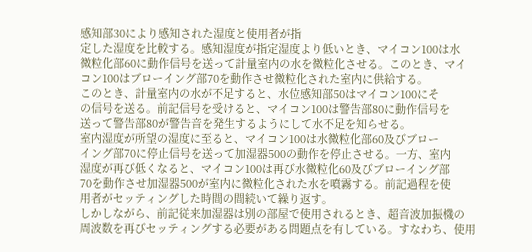感知部30により感知された湿度と使用者が指
定した湿度を比較する。感知湿度が指定湿度より低いとき、マイコン100は水
微粒化部60に動作信号を送って計量室内の水を微粒化させる。このとき、マイ
コン100はブローイング部70を動作させ微粒化された室内に供給する。
このとき、計量室内の水が不足すると、水位感知部50はマイコン100にそ
の信号を送る。前記信号を受けると、マイコン100は警告部80に動作信号を
送って警告部80が警告音を発生するようにして水不足を知らせる。
室内湿度が所望の湿度に至ると、マイコン100は水微粒化部60及びブロー
イング部70に停止信号を送って加湿器500の動作を停止させる。一方、室内
湿度が再び低くなると、マイコン100は再び水微粒化60及びブローイング部
70を動作させ加湿器500が室内に微粒化された水を噴霧する。前記過程を使
用者がセッティングした時間の間続いて繰り返す。
しかしながら、前記従来加湿器は別の部屋で使用されるとき、超音波加振機の
周波数を再びセッティングする必要がある問題点を有している。すなわち、使用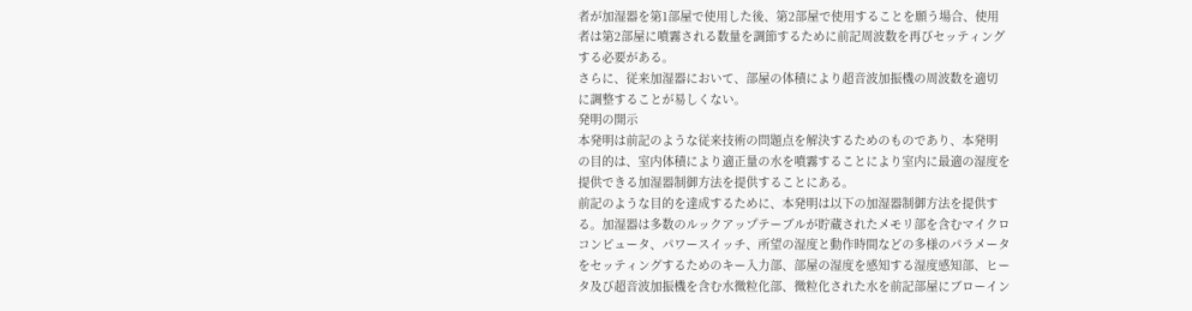者が加湿器を第1部屋で使用した後、第2部屋で使用することを願う場合、使用
者は第2部屋に噴霧される数量を調節するために前記周波数を再びセッティング
する必要がある。
さらに、従来加湿器において、部屋の体積により超音波加振機の周波数を適切
に調整することが易しくない。
発明の開示
本発明は前記のような従来技術の問題点を解決するためのものであり、本発明
の目的は、室内体積により適正量の水を噴霧することにより室内に最適の湿度を
提供できる加湿器制御方法を提供することにある。
前記のような目的を達成するために、本発明は以下の加湿器制御方法を提供す
る。加湿器は多数のルックアップテーブルが貯蔵されたメモリ部を含むマイクロ
コンピュータ、パワースイッチ、所望の湿度と動作時間などの多様のパラメータ
をセッティングするためのキー入力部、部屋の湿度を感知する湿度感知部、ヒー
タ及び超音波加振機を含む水微粒化部、微粒化された水を前記部屋にブローイン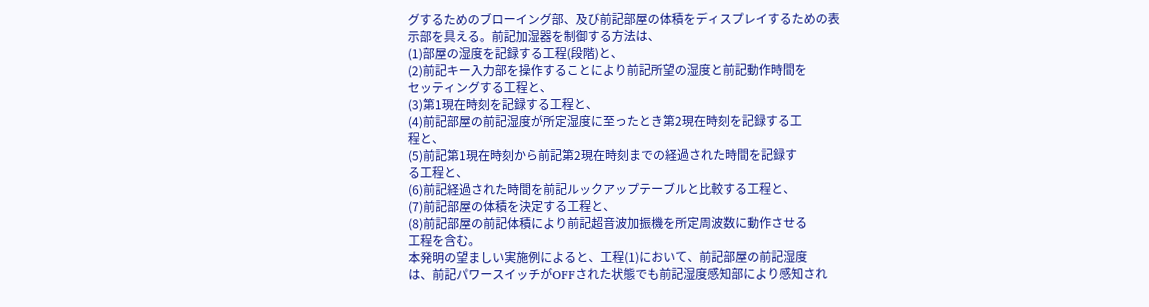グするためのブローイング部、及び前記部屋の体積をディスプレイするための表
示部を具える。前記加湿器を制御する方法は、
(1)部屋の湿度を記録する工程(段階)と、
(2)前記キー入力部を操作することにより前記所望の湿度と前記動作時間を
セッティングする工程と、
(3)第1現在時刻を記録する工程と、
(4)前記部屋の前記湿度が所定湿度に至ったとき第2現在時刻を記録する工
程と、
(5)前記第1現在時刻から前記第2現在時刻までの経過された時間を記録す
る工程と、
(6)前記経過された時間を前記ルックアップテーブルと比較する工程と、
(7)前記部屋の体積を決定する工程と、
(8)前記部屋の前記体積により前記超音波加振機を所定周波数に動作させる
工程を含む。
本発明の望ましい実施例によると、工程(1)において、前記部屋の前記湿度
は、前記パワースイッチがOFFされた状態でも前記湿度感知部により感知され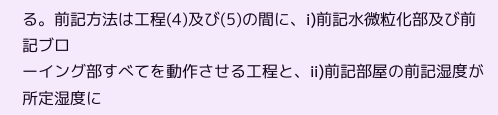る。前記方法は工程(4)及び(5)の間に、i)前記水微粒化部及び前記ブロ
ーイング部すべてを動作させる工程と、ii)前記部屋の前記湿度が所定湿度に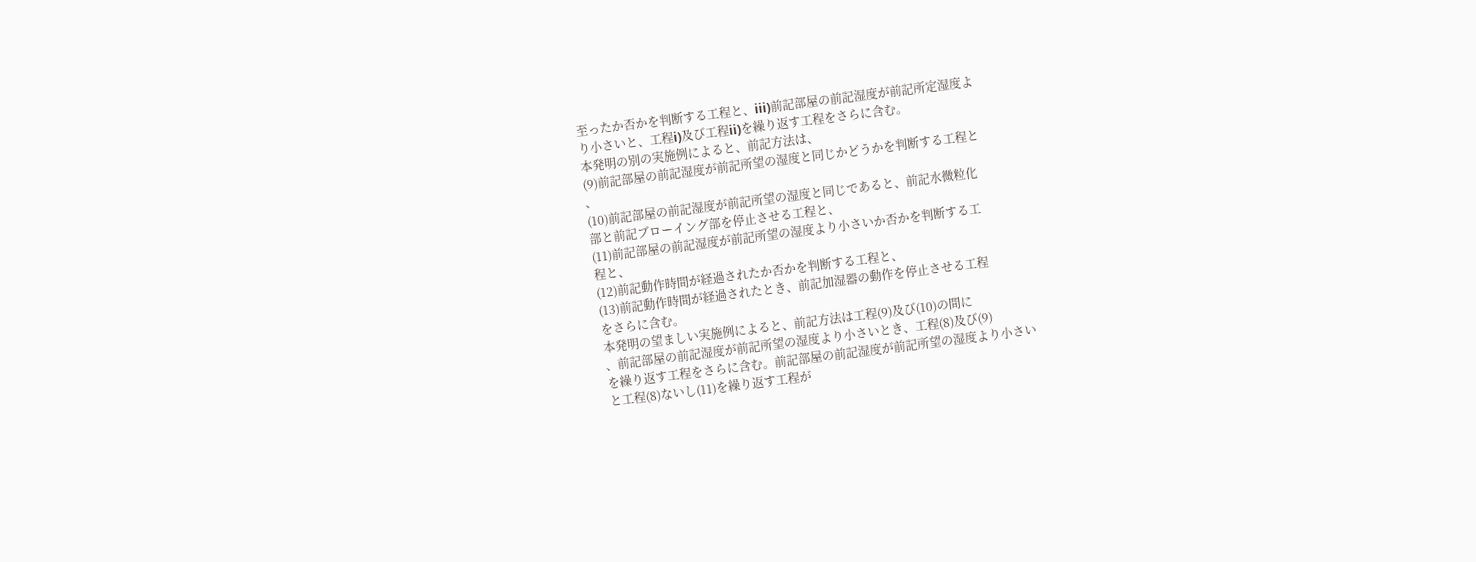至ったか否かを判断する工程と、iii)前記部屋の前記湿度が前記所定湿度よ
り小さいと、工程i)及び工程ii)を繰り返す工程をさらに含む。
本発明の別の実施例によると、前記方法は、
(9)前記部屋の前記湿度が前記所望の湿度と同じかどうかを判断する工程と
、
(10)前記部屋の前記湿度が前記所望の湿度と同じであると、前記水微粒化
部と前記ブローイング部を停止させる工程と、
(11)前記部屋の前記湿度が前記所望の湿度より小さいか否かを判断する工
程と、
(12)前記動作時間が経過されたか否かを判断する工程と、
(13)前記動作時間が経過されたとき、前記加湿器の動作を停止させる工程
をさらに含む。
本発明の望ましい実施例によると、前記方法は工程(9)及び(10)の間に
、前記部屋の前記湿度が前記所望の湿度より小さいとき、工程(8)及び(9)
を繰り返す工程をさらに含む。前記部屋の前記湿度が前記所望の湿度より小さい
と工程(8)ないし(11)を繰り返す工程が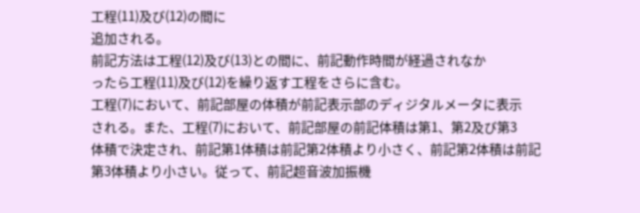工程(11)及び(12)の間に
追加される。
前記方法は工程(12)及び(13)との間に、前記動作時間が経過されなか
ったら工程(11)及び(12)を繰り返す工程をさらに含む。
工程(7)において、前記部屋の体積が前記表示部のディジタルメータに表示
される。また、工程(7)において、前記部屋の前記体積は第1、第2及び第3
体積で決定され、前記第1体積は前記第2体積より小さく、前記第2体積は前記
第3体積より小さい。従って、前記超音波加振機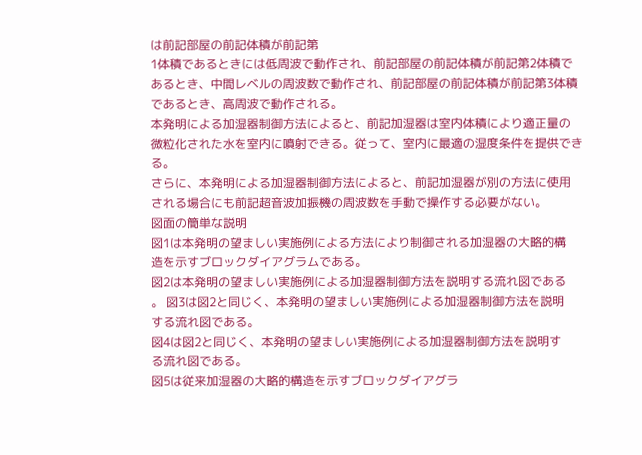は前記部屋の前記体積が前記第
1体積であるときには低周波で動作され、前記部屋の前記体積が前記第2体積で
あるとき、中間レベルの周波数で動作され、前記部屋の前記体積が前記第3体積
であるとき、高周波で動作される。
本発明による加湿器制御方法によると、前記加湿器は室内体積により適正量の
微粒化された水を室内に噴射できる。従って、室内に最適の湿度条件を提供でき
る。
さらに、本発明による加湿器制御方法によると、前記加湿器が別の方法に使用
される場合にも前記超音波加振機の周波数を手動で操作する必要がない。
図面の簡単な説明
図1は本発明の望ましい実施例による方法により制御される加湿器の大略的構
造を示すブロックダイアグラムである。
図2は本発明の望ましい実施例による加湿器制御方法を説明する流れ図である
。 図3は図2と同じく、本発明の望ましい実施例による加湿器制御方法を説明
する流れ図である。
図4は図2と同じく、本発明の望ましい実施例による加湿器制御方法を説明す
る流れ図である。
図5は従来加湿器の大略的構造を示すブロックダイアグラ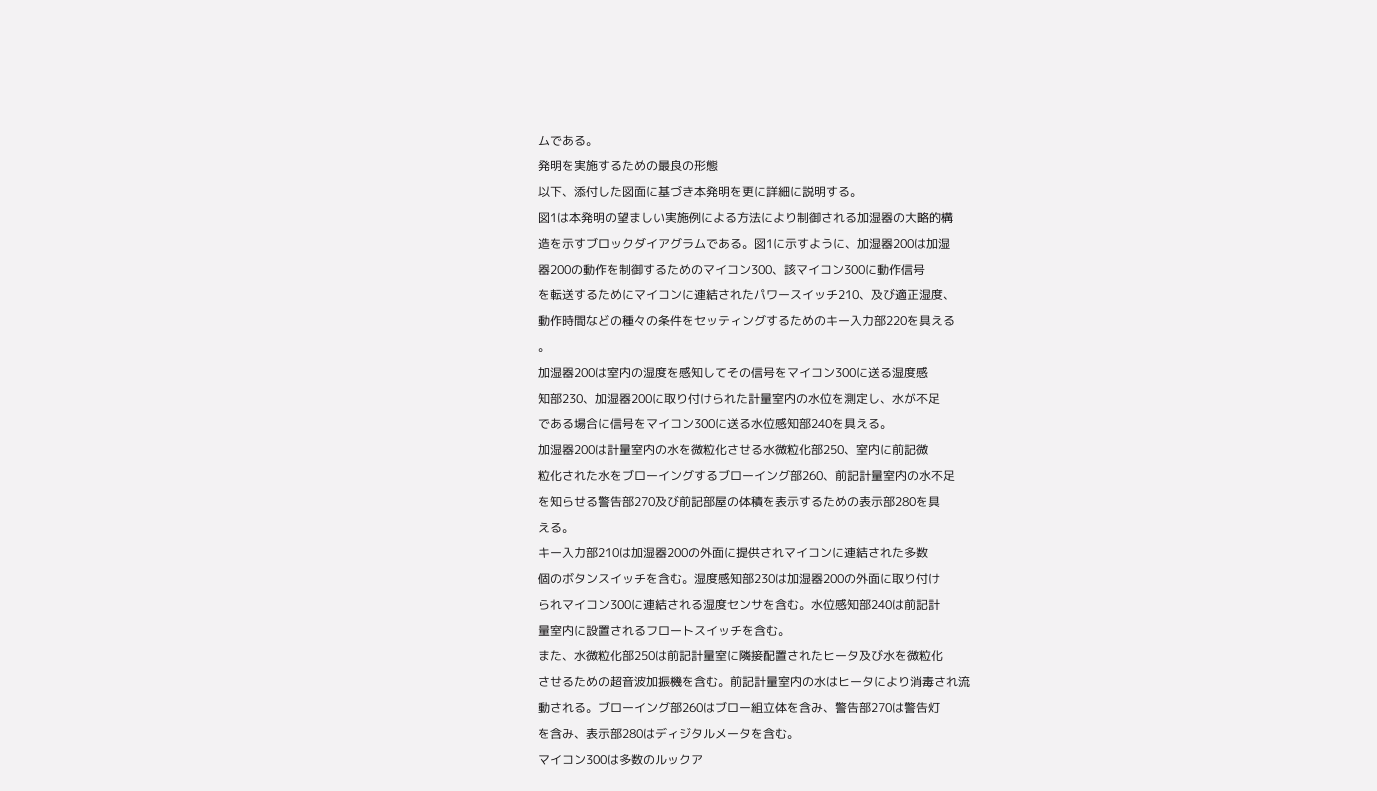ムである。
発明を実施するための最良の形態
以下、添付した図面に基づき本発明を更に詳細に説明する。
図1は本発明の望ましい実施例による方法により制御される加湿器の大略的構
造を示すブロックダイアグラムである。図1に示すように、加湿器200は加湿
器200の動作を制御するためのマイコン300、該マイコン300に動作信号
を転送するためにマイコンに連結されたパワースイッチ210、及び適正湿度、
動作時間などの種々の条件をセッティングするためのキー入力部220を具える
。
加湿器200は室内の湿度を感知してその信号をマイコン300に送る湿度感
知部230、加湿器200に取り付けられた計量室内の水位を測定し、水が不足
である場合に信号をマイコン300に送る水位感知部240を具える。
加湿器200は計量室内の水を微粒化させる水微粒化部250、室内に前記微
粒化された水をブローイングするブローイング部260、前記計量室内の水不足
を知らせる警告部270及び前記部屋の体積を表示するための表示部280を具
える。
キー入力部210は加湿器200の外面に提供されマイコンに連結された多数
個のボタンスイッチを含む。湿度感知部230は加湿器200の外面に取り付け
られマイコン300に連結される湿度センサを含む。水位感知部240は前記計
量室内に設置されるフロートスイッチを含む。
また、水微粒化部250は前記計量室に隣接配置されたヒータ及び水を微粒化
させるための超音波加振機を含む。前記計量室内の水はヒータにより消毒され流
動される。ブローイング部260はブロー組立体を含み、警告部270は警告灯
を含み、表示部280はディジタルメータを含む。
マイコン300は多数のルックア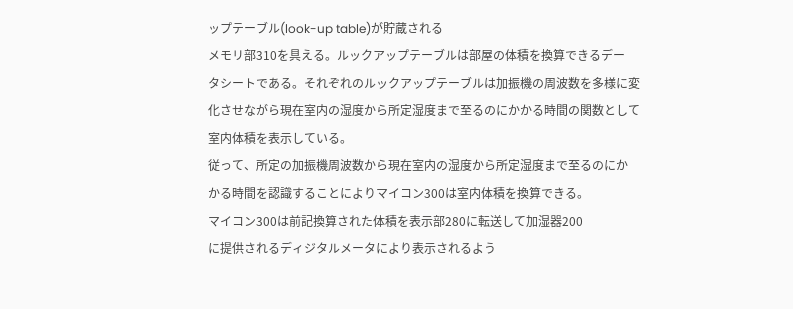ップテーブル(look-up table)が貯蔵される
メモリ部310を具える。ルックアップテーブルは部屋の体積を換算できるデー
タシートである。それぞれのルックアップテーブルは加振機の周波数を多様に変
化させながら現在室内の湿度から所定湿度まで至るのにかかる時間の関数として
室内体積を表示している。
従って、所定の加振機周波数から現在室内の湿度から所定湿度まで至るのにか
かる時間を認識することによりマイコン300は室内体積を換算できる。
マイコン300は前記換算された体積を表示部280に転送して加湿器200
に提供されるディジタルメータにより表示されるよう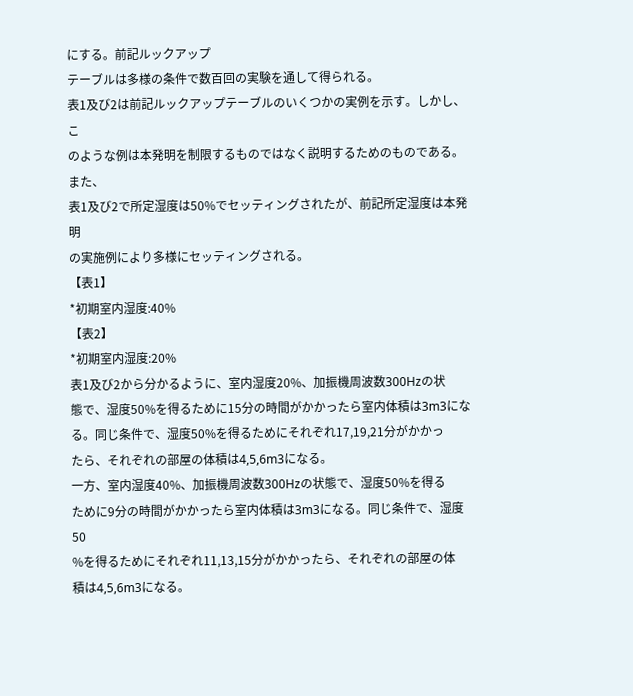にする。前記ルックアップ
テーブルは多様の条件で数百回の実験を通して得られる。
表1及び2は前記ルックアップテーブルのいくつかの実例を示す。しかし、こ
のような例は本発明を制限するものではなく説明するためのものである。また、
表1及び2で所定湿度は50%でセッティングされたが、前記所定湿度は本発明
の実施例により多様にセッティングされる。
【表1】
*初期室内湿度:40%
【表2】
*初期室内湿度:20%
表1及び2から分かるように、室内湿度20%、加振機周波数300Hzの状
態で、湿度50%を得るために15分の時間がかかったら室内体積は3m3にな
る。同じ条件で、湿度50%を得るためにそれぞれ17,19,21分がかかっ
たら、それぞれの部屋の体積は4,5,6m3になる。
一方、室内湿度40%、加振機周波数300Hzの状態で、湿度50%を得る
ために9分の時間がかかったら室内体積は3m3になる。同じ条件で、湿度50
%を得るためにそれぞれ11,13,15分がかかったら、それぞれの部屋の体
積は4,5,6m3になる。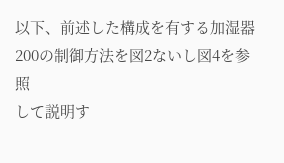以下、前述した構成を有する加湿器200の制御方法を図2ないし図4を参照
して説明す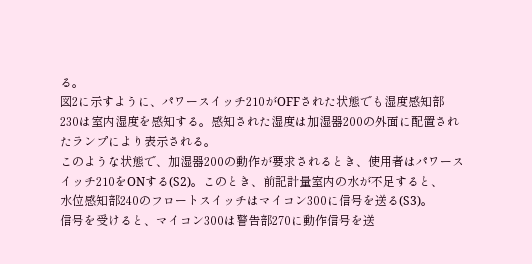る。
図2に示すように、パワースイッチ210がOFFされた状態でも湿度感知部
230は室内湿度を感知する。感知された湿度は加湿器200の外面に配置され
たランプにより表示される。
このような状態で、加湿器200の動作が要求されるとき、使用者はパワース
イッチ210をONする(S2)。このとき、前記計量室内の水が不足すると、
水位感知部240のフロートスイッチはマイコン300に信号を送る(S3)。
信号を受けると、マイコン300は警告部270に動作信号を送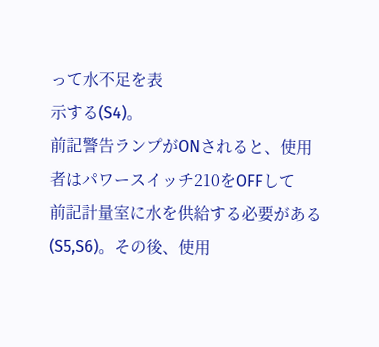って水不足を表
示する(S4)。
前記警告ランプがONされると、使用者はパワースイッチ210をOFFして
前記計量室に水を供給する必要がある(S5,S6)。その後、使用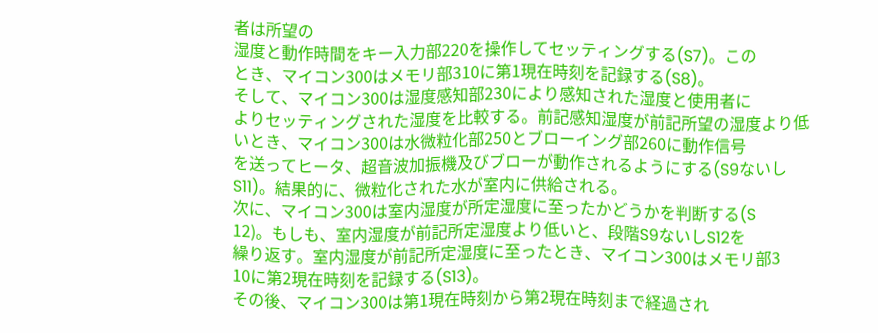者は所望の
湿度と動作時間をキー入力部220を操作してセッティングする(S7)。この
とき、マイコン300はメモリ部310に第1現在時刻を記録する(S8)。
そして、マイコン300は湿度感知部230により感知された湿度と使用者に
よりセッティングされた湿度を比較する。前記感知湿度が前記所望の湿度より低
いとき、マイコン300は水微粒化部250とブローイング部260に動作信号
を送ってヒータ、超音波加振機及びブローが動作されるようにする(S9ないし
S11)。結果的に、微粒化された水が室内に供給される。
次に、マイコン300は室内湿度が所定湿度に至ったかどうかを判断する(S
12)。もしも、室内湿度が前記所定湿度より低いと、段階S9ないしS12を
繰り返す。室内湿度が前記所定湿度に至ったとき、マイコン300はメモリ部3
10に第2現在時刻を記録する(S13)。
その後、マイコン300は第1現在時刻から第2現在時刻まで経過され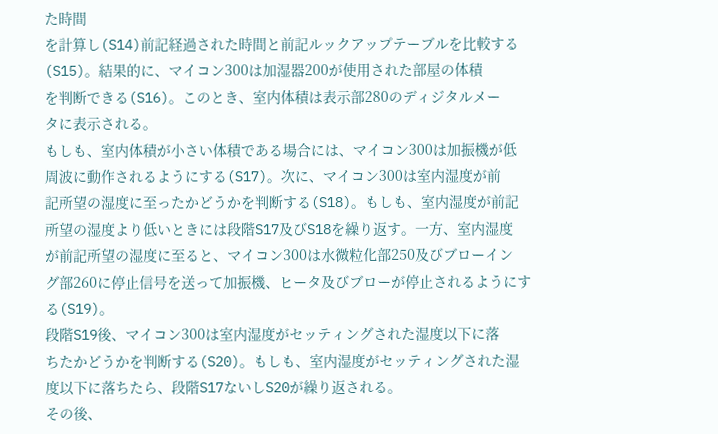た時間
を計算し(S14)前記経過された時間と前記ルックアップテーブルを比較する
(S15)。結果的に、マイコン300は加湿器200が使用された部屋の体積
を判断できる(S16)。このとき、室内体積は表示部280のディジタルメー
タに表示される。
もしも、室内体積が小さい体積である場合には、マイコン300は加振機が低
周波に動作されるようにする(S17)。次に、マイコン300は室内湿度が前
記所望の湿度に至ったかどうかを判断する(S18)。もしも、室内湿度が前記
所望の湿度より低いときには段階S17及びS18を繰り返す。一方、室内湿度
が前記所望の湿度に至ると、マイコン300は水微粒化部250及びブローイン
グ部260に停止信号を送って加振機、ヒータ及びブローが停止されるようにす
る(S19)。
段階S19後、マイコン300は室内湿度がセッティングされた湿度以下に落
ちたかどうかを判断する(S20)。もしも、室内湿度がセッティングされた湿
度以下に落ちたら、段階S17ないしS20が繰り返される。
その後、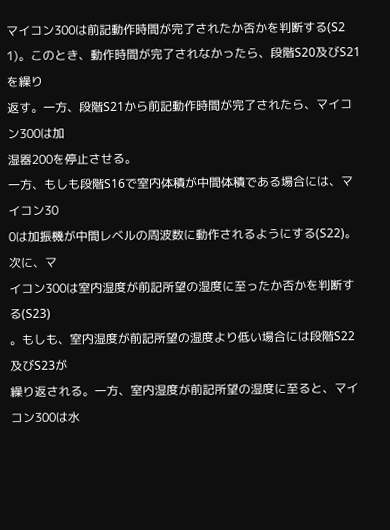マイコン300は前記動作時間が完了されたか否かを判断する(S2
1)。このとき、動作時間が完了されなかったら、段階S20及びS21を繰り
返す。一方、段階S21から前記動作時間が完了されたら、マイコン300は加
湿器200を停止させる。
一方、もしも段階S16で室内体積が中間体積である場合には、マイコン30
0は加振機が中間レベルの周波数に動作されるようにする(S22)。次に、マ
イコン300は室内湿度が前記所望の湿度に至ったか否かを判断する(S23)
。もしも、室内湿度が前記所望の湿度より低い場合には段階S22及びS23が
繰り返される。一方、室内湿度が前記所望の湿度に至ると、マイコン300は水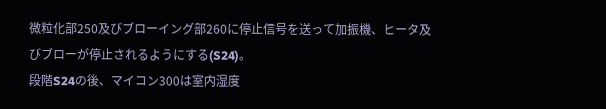微粒化部250及びブローイング部260に停止信号を送って加振機、ヒータ及
びブローが停止されるようにする(S24)。
段階S24の後、マイコン300は室内湿度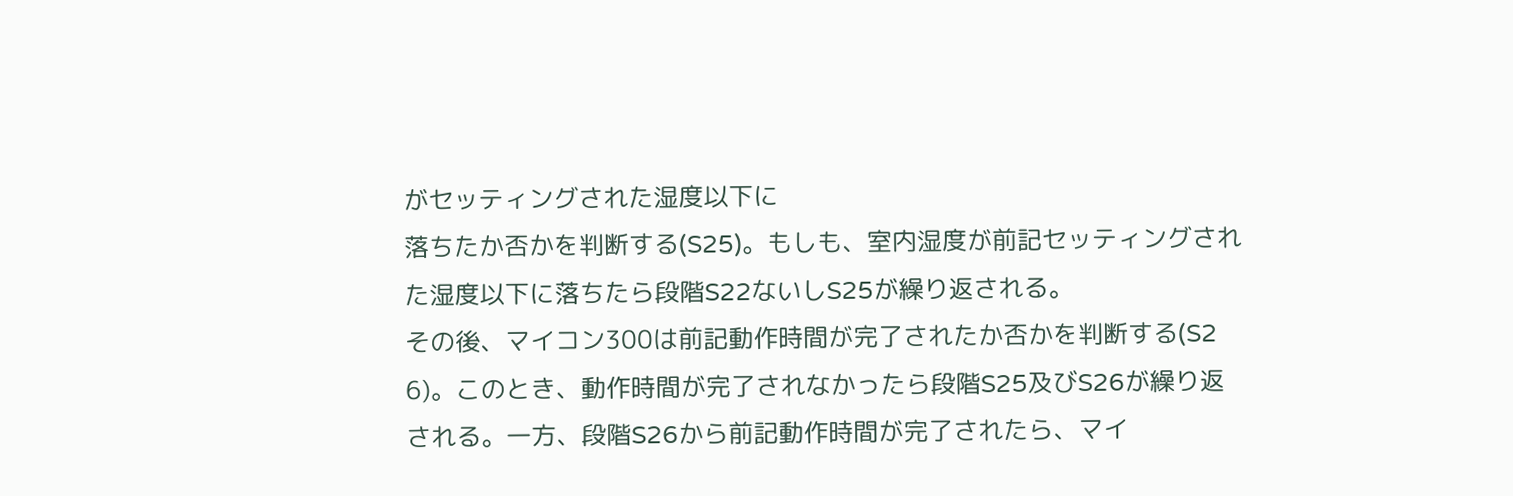がセッティングされた湿度以下に
落ちたか否かを判断する(S25)。もしも、室内湿度が前記セッティングされ
た湿度以下に落ちたら段階S22ないしS25が繰り返される。
その後、マイコン300は前記動作時間が完了されたか否かを判断する(S2
6)。このとき、動作時間が完了されなかったら段階S25及びS26が繰り返
される。一方、段階S26から前記動作時間が完了されたら、マイ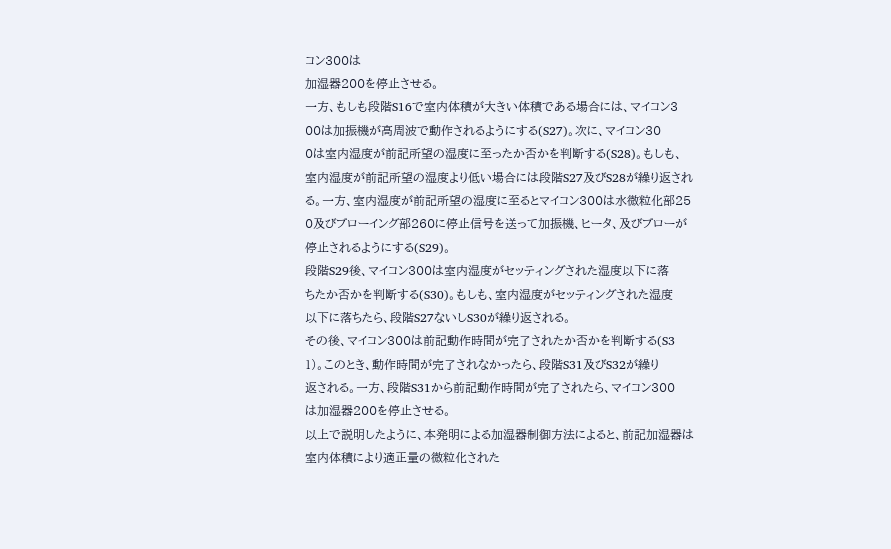コン300は
加湿器200を停止させる。
一方、もしも段階S16で室内体積が大きい体積である場合には、マイコン3
00は加振機が高周波で動作されるようにする(S27)。次に、マイコン30
0は室内湿度が前記所望の湿度に至ったか否かを判断する(S28)。もしも、
室内湿度が前記所望の湿度より低い場合には段階S27及びS28が繰り返され
る。一方、室内湿度が前記所望の湿度に至るとマイコン300は水微粒化部25
0及びブローイング部260に停止信号を送って加振機、ヒータ、及びブローが
停止されるようにする(S29)。
段階S29後、マイコン300は室内湿度がセッティングされた湿度以下に落
ちたか否かを判断する(S30)。もしも、室内湿度がセッティングされた湿度
以下に落ちたら、段階S27ないしS30が繰り返される。
その後、マイコン300は前記動作時間が完了されたか否かを判断する(S3
1)。このとき、動作時間が完了されなかったら、段階S31及びS32が繰り
返される。一方、段階S31から前記動作時間が完了されたら、マイコン300
は加湿器200を停止させる。
以上で説明したように、本発明による加湿器制御方法によると、前記加湿器は
室内体積により適正量の微粒化された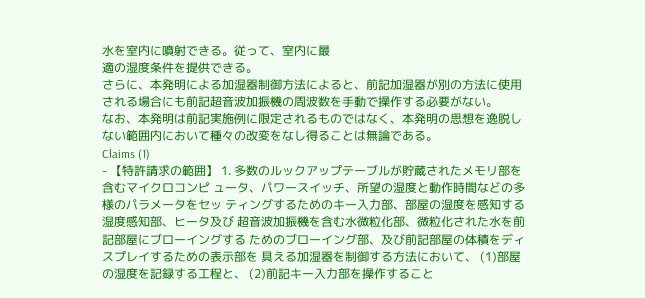水を室内に噴射できる。従って、室内に最
適の湿度条件を提供できる。
さらに、本発明による加湿器制御方法によると、前記加湿器が別の方法に使用
される場合にも前記超音波加振機の周波数を手動で操作する必要がない。
なお、本発明は前記実施例に限定されるものではなく、本発明の思想を逸脱し
ない範囲内において種々の改変をなし得ることは無論である。
Claims (1)
- 【特許請求の範囲】 1. 多数のルックアップテーブルが貯蔵されたメモリ部を含むマイクロコンピ ュータ、パワースイッチ、所望の湿度と動作時間などの多様のパラメータをセッ ティングするためのキー入力部、部屋の湿度を感知する湿度感知部、ヒータ及び 超音波加振機を含む水微粒化部、微粒化された水を前記部屋にブローイングする ためのブローイング部、及び前記部屋の体積をディスプレイするための表示部を 具える加湿器を制御する方法において、 (1)部屋の湿度を記録する工程と、 (2)前記キー入力部を操作すること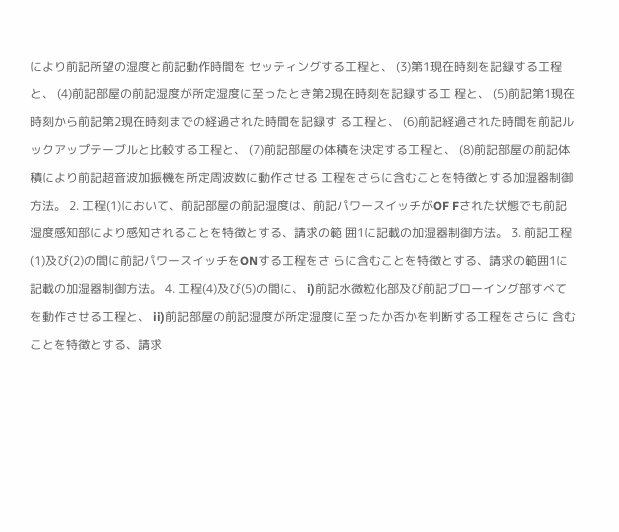により前記所望の湿度と前記動作時間を セッティングする工程と、 (3)第1現在時刻を記録する工程と、 (4)前記部屋の前記湿度が所定湿度に至ったとき第2現在時刻を記録する工 程と、 (5)前記第1現在時刻から前記第2現在時刻までの経過された時間を記録す る工程と、 (6)前記経過された時間を前記ルックアップテーブルと比較する工程と、 (7)前記部屋の体積を決定する工程と、 (8)前記部屋の前記体積により前記超音波加振機を所定周波数に動作させる 工程をさらに含むことを特徴とする加湿器制御方法。 2. 工程(1)において、前記部屋の前記湿度は、前記パワースイッチがOF Fされた状態でも前記湿度感知部により感知されることを特徴とする、請求の範 囲1に記載の加湿器制御方法。 3. 前記工程(1)及び(2)の間に前記パワースイッチをONする工程をさ らに含むことを特徴とする、請求の範囲1に記載の加湿器制御方法。 4. 工程(4)及び(5)の間に、 i)前記水微粒化部及び前記ブローイング部すべてを動作させる工程と、 ii)前記部屋の前記湿度が所定湿度に至ったか否かを判断する工程をさらに 含むことを特徴とする、請求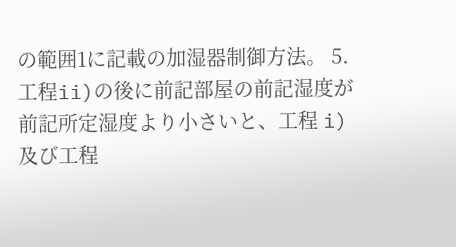の範囲1に記載の加湿器制御方法。 5. 工程ii)の後に前記部屋の前記湿度が前記所定湿度より小さいと、工程 i)及び工程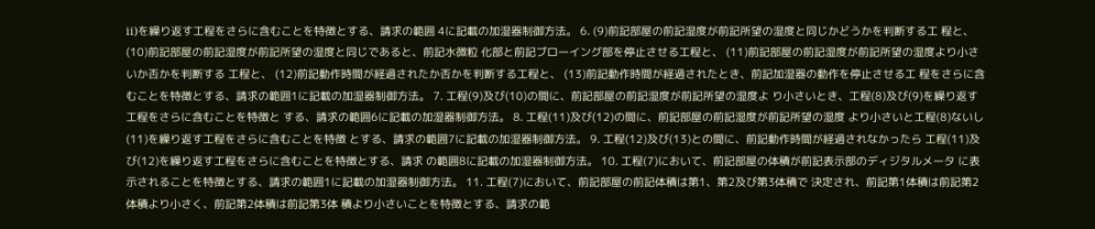ii)を繰り返す工程をさらに含むことを特徴とする、請求の範囲 4に記載の加湿器制御方法。 6. (9)前記部屋の前記湿度が前記所望の湿度と同じかどうかを判断する工 程と、 (10)前記部屋の前記湿度が前記所望の湿度と同じであると、前記水微粒 化部と前記ブローイング部を停止させる工程と、 (11)前記部屋の前記湿度が前記所望の湿度より小さいか否かを判断する 工程と、 (12)前記動作時間が経過されたか否かを判断する工程と、 (13)前記動作時間が経過されたとき、前記加湿器の動作を停止させる工 程をさらに含むことを特徴とする、請求の範囲1に記載の加湿器制御方法。 7. 工程(9)及び(10)の間に、前記部屋の前記湿度が前記所望の湿度よ り小さいとき、工程(8)及び(9)を繰り返す工程をさらに含むことを特徴と する、請求の範囲6に記載の加湿器制御方法。 8. 工程(11)及び(12)の間に、前記部屋の前記湿度が前記所望の湿度 より小さいと工程(8)ないし(11)を繰り返す工程をさらに含むことを特徴 とする、請求の範囲7に記載の加湿器制御方法。 9. 工程(12)及び(13)との間に、前記動作時間が経過されなかったら 工程(11)及び(12)を繰り返す工程をさらに含むことを特徴とする、請求 の範囲8に記載の加湿器制御方法。 10. 工程(7)において、前記部屋の体積が前記表示部のディジタルメータ に表示されることを特徴とする、請求の範囲1に記載の加湿器制御方法。 11. 工程(7)において、前記部屋の前記体積は第1、第2及び第3体積で 決定され、前記第1体積は前記第2体積より小さく、前記第2体積は前記第3体 積より小さいことを特徴とする、請求の範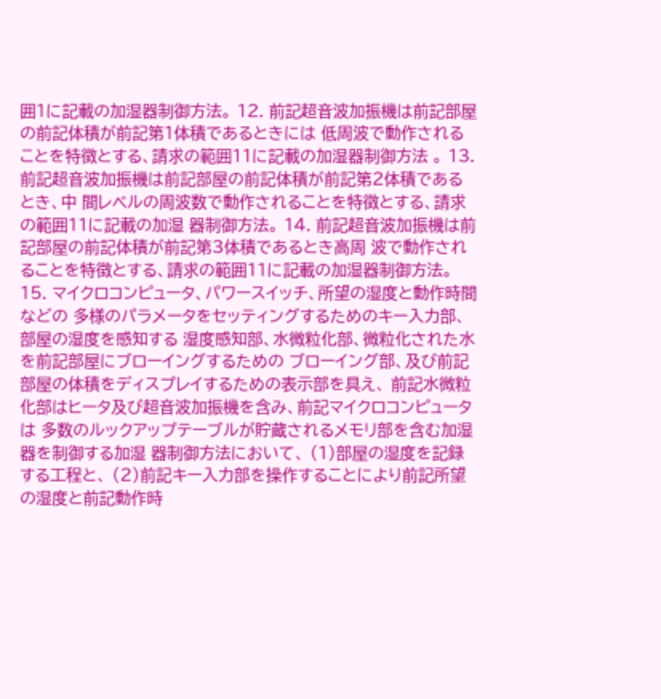囲1に記載の加湿器制御方法。 12. 前記超音波加振機は前記部屋の前記体積が前記第1体積であるときには 低周波で動作されることを特徴とする、請求の範囲11に記載の加湿器制御方法 。 13. 前記超音波加振機は前記部屋の前記体積が前記第2体積であるとき、中 間レベルの周波数で動作されることを特徴とする、請求の範囲11に記載の加湿 器制御方法。 14. 前記超音波加振機は前記部屋の前記体積が前記第3体積であるとき高周 波で動作されることを特徴とする、請求の範囲11に記載の加湿器制御方法。 15. マイクロコンピュータ、パワースイッチ、所望の湿度と動作時間などの 多様のパラメータをセッティングするためのキー入力部、部屋の湿度を感知する 湿度感知部、水微粒化部、微粒化された水を前記部屋にブローイングするための ブローイング部、及び前記部屋の体積をディスプレイするための表示部を具え、 前記水微粒化部はヒータ及び超音波加振機を含み、前記マイクロコンピュータは 多数のルックアップテーブルが貯蔵されるメモリ部を含む加湿器を制御する加湿 器制御方法において、 (1)部屋の湿度を記録する工程と、 (2)前記キー入力部を操作することにより前記所望の湿度と前記動作時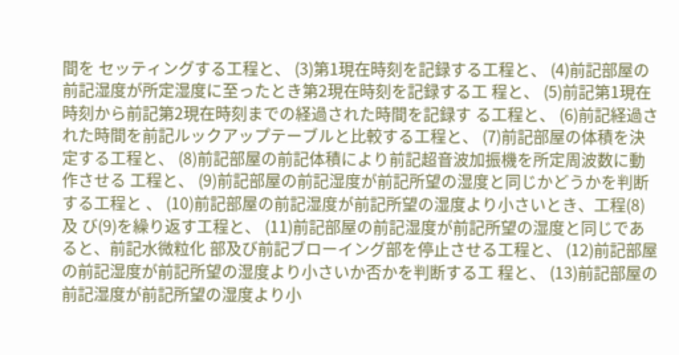間を セッティングする工程と、 (3)第1現在時刻を記録する工程と、 (4)前記部屋の前記湿度が所定湿度に至ったとき第2現在時刻を記録する工 程と、 (5)前記第1現在時刻から前記第2現在時刻までの経過された時間を記録す る工程と、 (6)前記経過された時間を前記ルックアップテーブルと比較する工程と、 (7)前記部屋の体積を決定する工程と、 (8)前記部屋の前記体積により前記超音波加振機を所定周波数に動作させる 工程と、 (9)前記部屋の前記湿度が前記所望の湿度と同じかどうかを判断する工程と 、 (10)前記部屋の前記湿度が前記所望の湿度より小さいとき、工程(8)及 び(9)を繰り返す工程と、 (11)前記部屋の前記湿度が前記所望の湿度と同じであると、前記水微粒化 部及び前記ブローイング部を停止させる工程と、 (12)前記部屋の前記湿度が前記所望の湿度より小さいか否かを判断する工 程と、 (13)前記部屋の前記湿度が前記所望の湿度より小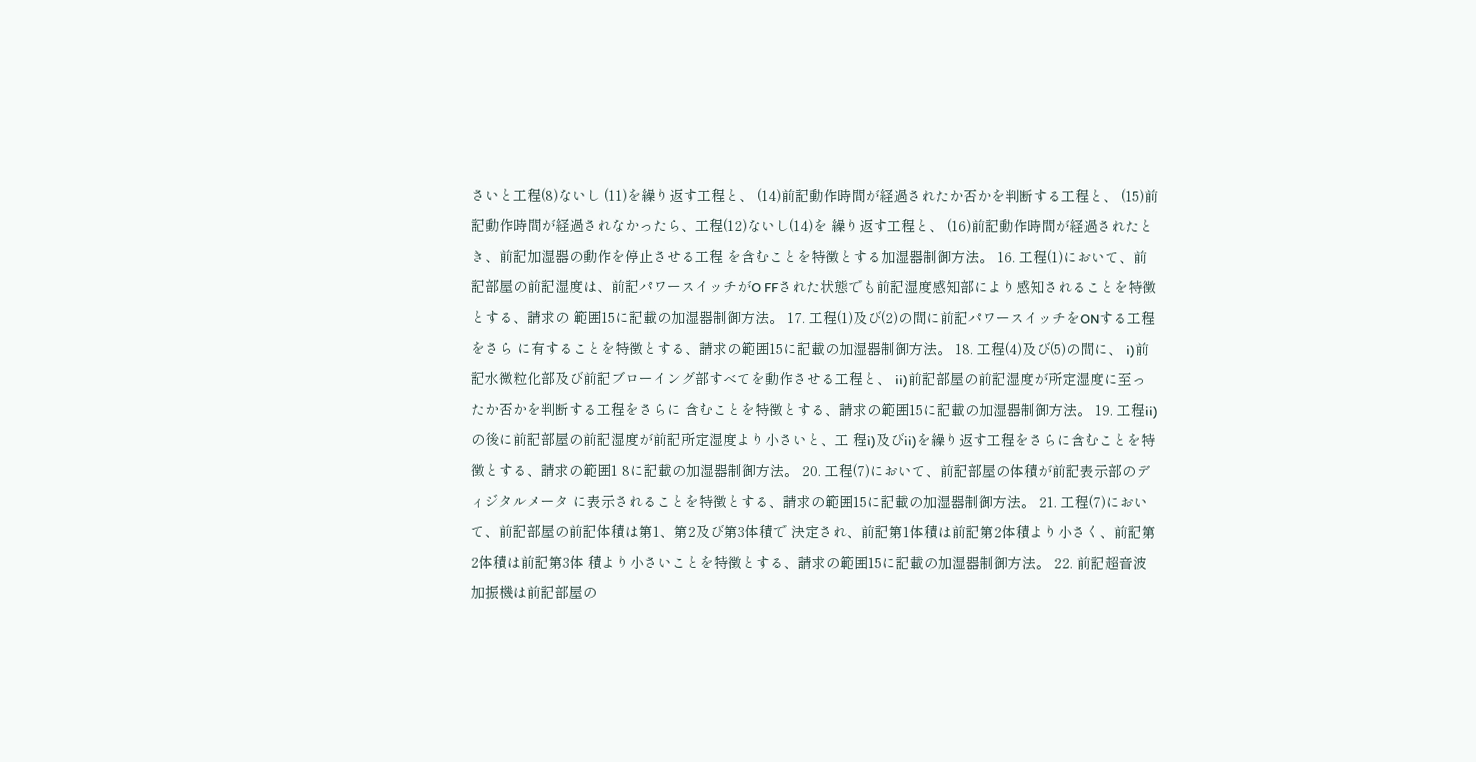さいと工程(8)ないし (11)を繰り返す工程と、 (14)前記動作時間が経過されたか否かを判断する工程と、 (15)前記動作時間が経過されなかったら、工程(12)ないし(14)を 繰り返す工程と、 (16)前記動作時間が経過されたとき、前記加湿器の動作を停止させる工程 を含むことを特徴とする加湿器制御方法。 16. 工程(1)において、前記部屋の前記湿度は、前記パワースイッチがO FFされた状態でも前記湿度感知部により感知されることを特徴とする、請求の 範囲15に記載の加湿器制御方法。 17. 工程(1)及び(2)の間に前記パワースイッチをONする工程をさら に有することを特徴とする、請求の範囲15に記載の加湿器制御方法。 18. 工程(4)及び(5)の間に、 i)前記水微粒化部及び前記ブローイング部すべてを動作させる工程と、 ii)前記部屋の前記湿度が所定湿度に至ったか否かを判断する工程をさらに 含むことを特徴とする、請求の範囲15に記載の加湿器制御方法。 19. 工程ii)の後に前記部屋の前記湿度が前記所定湿度より小さいと、工 程i)及びii)を繰り返す工程をさらに含むことを特徴とする、請求の範囲1 8に記載の加湿器制御方法。 20. 工程(7)において、前記部屋の体積が前記表示部のディジタルメータ に表示されることを特徴とする、請求の範囲15に記載の加湿器制御方法。 21. 工程(7)において、前記部屋の前記体積は第1、第2及び第3体積で 決定され、前記第1体積は前記第2体積より小さく、前記第2体積は前記第3体 積より小さいことを特徴とする、請求の範囲15に記載の加湿器制御方法。 22. 前記超音波加振機は前記部屋の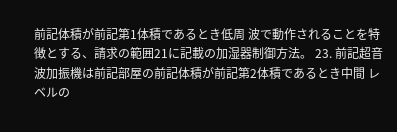前記体積が前記第1体積であるとき低周 波で動作されることを特徴とする、請求の範囲21に記載の加湿器制御方法。 23. 前記超音波加振機は前記部屋の前記体積が前記第2体積であるとき中間 レベルの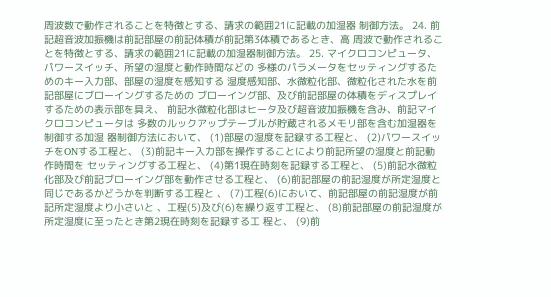周波数で動作されることを特徴とする、請求の範囲21に記載の加湿器 制御方法。 24. 前記超音波加振機は前記部屋の前記体積が前記第3体積であるとき、高 周波で動作されることを特徴とする、請求の範囲21に記載の加湿器制御方法。 25. マイクロコンピュータ、パワースイッチ、所望の湿度と動作時間などの 多様のパラメータをセッティングするためのキー入力部、部屋の湿度を感知する 湿度感知部、水微粒化部、微粒化された水を前記部屋にブローイングするための ブローイング部、及び前記部屋の体積をディスプレイするための表示部を具え、 前記水微粒化部はヒータ及び超音波加振機を含み、前記マイクロコンピュータは 多数のルックアップテーブルが貯蔵されるメモリ部を含む加湿器を制御する加湿 器制御方法において、 (1)部屋の湿度を記録する工程と、 (2)パワースイッチをONする工程と、 (3)前記キー入力部を操作することにより前記所望の湿度と前記動作時間を セッティングする工程と、 (4)第1現在時刻を記録する工程と、 (5)前記水微粒化部及び前記ブローイング部を動作させる工程と、 (6)前記部屋の前記湿度が所定湿度と同じであるかどうかを判断する工程と 、 (7)工程(6)において、前記部屋の前記湿度が前記所定湿度より小さいと 、工程(5)及び(6)を繰り返す工程と、 (8)前記部屋の前記湿度が所定湿度に至ったとき第2現在時刻を記録する工 程と、 (9)前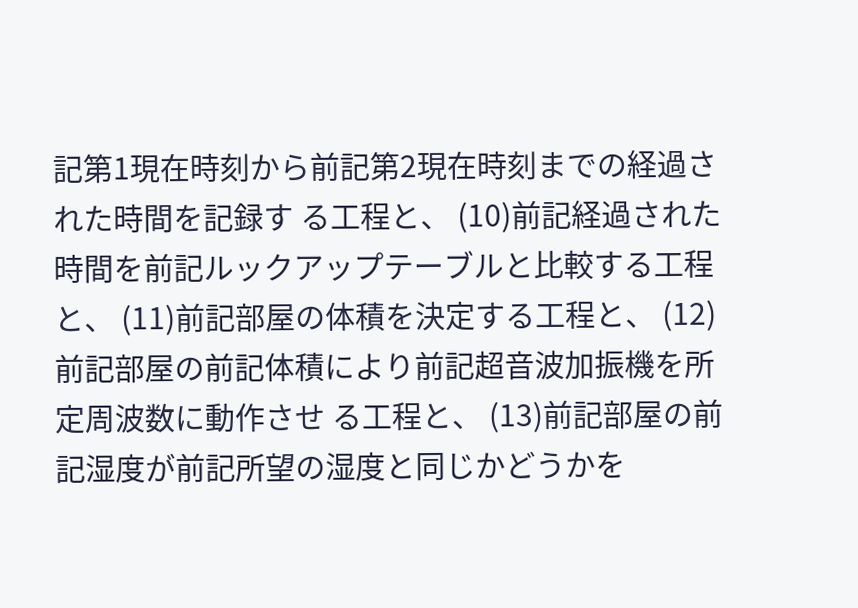記第1現在時刻から前記第2現在時刻までの経過された時間を記録す る工程と、 (10)前記経過された時間を前記ルックアップテーブルと比較する工程と、 (11)前記部屋の体積を決定する工程と、 (12)前記部屋の前記体積により前記超音波加振機を所定周波数に動作させ る工程と、 (13)前記部屋の前記湿度が前記所望の湿度と同じかどうかを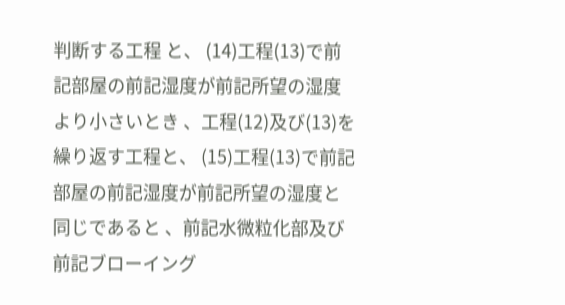判断する工程 と、 (14)工程(13)で前記部屋の前記湿度が前記所望の湿度より小さいとき 、工程(12)及び(13)を繰り返す工程と、 (15)工程(13)で前記部屋の前記湿度が前記所望の湿度と同じであると 、前記水微粒化部及び前記ブローイング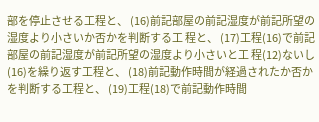部を停止させる工程と、 (16)前記部屋の前記湿度が前記所望の湿度より小さいか否かを判断する工 程と、 (17)工程(16)で前記部屋の前記湿度が前記所望の湿度より小さいと工 程(12)ないし(16)を繰り返す工程と、 (18)前記動作時間が経過されたか否かを判断する工程と、 (19)工程(18)で前記動作時間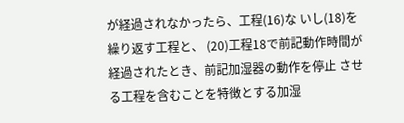が経過されなかったら、工程(16)な いし(18)を繰り返す工程と、 (20)工程18で前記動作時間が経過されたとき、前記加湿器の動作を停止 させる工程を含むことを特徴とする加湿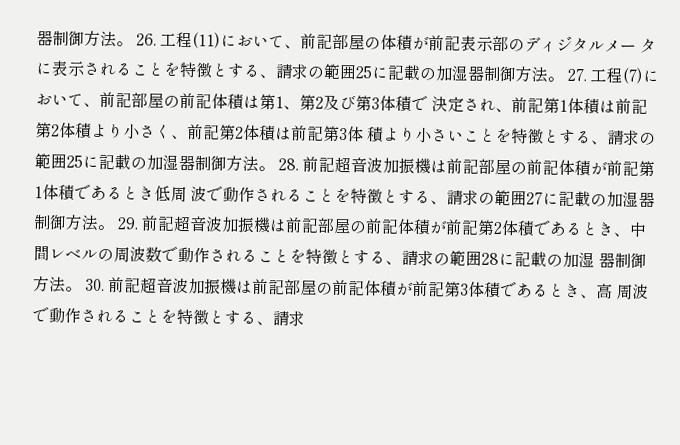器制御方法。 26. 工程(11)において、前記部屋の体積が前記表示部のディジタルメー タに表示されることを特徴とする、請求の範囲25に記載の加湿器制御方法。 27. 工程(7)において、前記部屋の前記体積は第1、第2及び第3体積で 決定され、前記第1体積は前記第2体積より小さく、前記第2体積は前記第3体 積より小さいことを特徴とする、請求の範囲25に記載の加湿器制御方法。 28. 前記超音波加振機は前記部屋の前記体積が前記第1体積であるとき低周 波で動作されることを特徴とする、請求の範囲27に記載の加湿器制御方法。 29. 前記超音波加振機は前記部屋の前記体積が前記第2体積であるとき、中 間レベルの周波数で動作されることを特徴とする、請求の範囲28に記載の加湿 器制御方法。 30. 前記超音波加振機は前記部屋の前記体積が前記第3体積であるとき、高 周波で動作されることを特徴とする、請求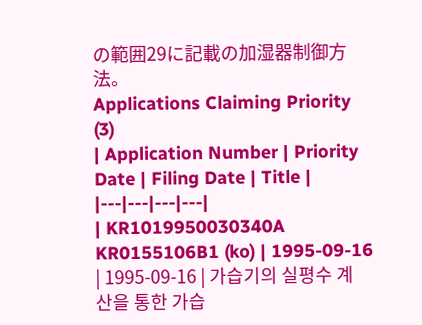の範囲29に記載の加湿器制御方法。
Applications Claiming Priority (3)
| Application Number | Priority Date | Filing Date | Title |
|---|---|---|---|
| KR1019950030340A KR0155106B1 (ko) | 1995-09-16 | 1995-09-16 | 가습기의 실평수 계산을 통한 가습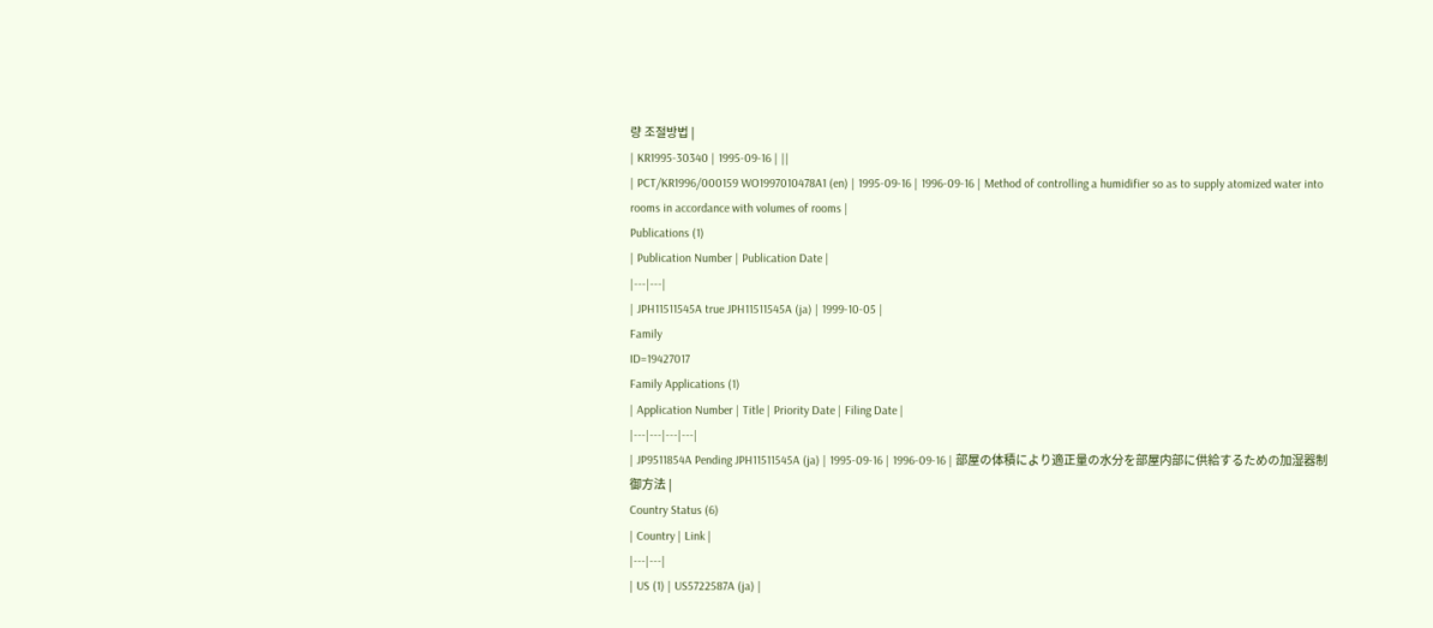량 조절방법 |
| KR1995-30340 | 1995-09-16 | ||
| PCT/KR1996/000159 WO1997010478A1 (en) | 1995-09-16 | 1996-09-16 | Method of controlling a humidifier so as to supply atomized water into rooms in accordance with volumes of rooms |
Publications (1)
| Publication Number | Publication Date |
|---|---|
| JPH11511545A true JPH11511545A (ja) | 1999-10-05 |
Family
ID=19427017
Family Applications (1)
| Application Number | Title | Priority Date | Filing Date |
|---|---|---|---|
| JP9511854A Pending JPH11511545A (ja) | 1995-09-16 | 1996-09-16 | 部屋の体積により適正量の水分を部屋内部に供給するための加湿器制御方法 |
Country Status (6)
| Country | Link |
|---|---|
| US (1) | US5722587A (ja) |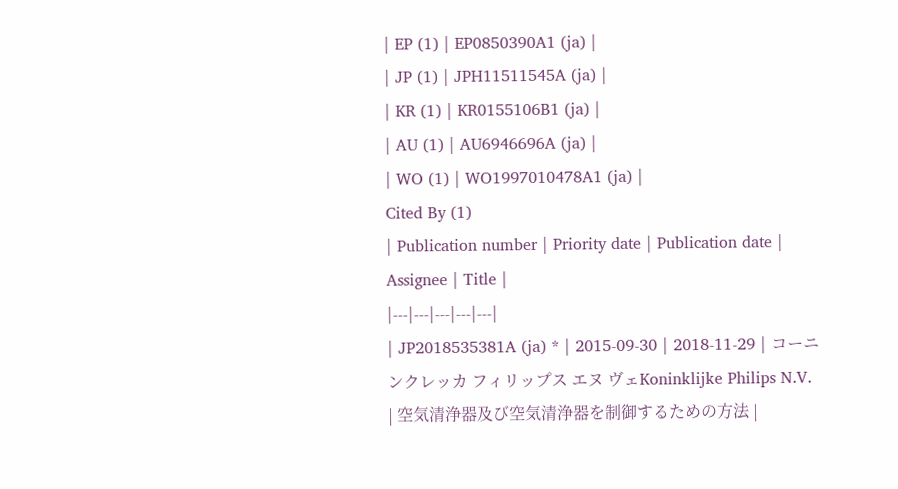| EP (1) | EP0850390A1 (ja) |
| JP (1) | JPH11511545A (ja) |
| KR (1) | KR0155106B1 (ja) |
| AU (1) | AU6946696A (ja) |
| WO (1) | WO1997010478A1 (ja) |
Cited By (1)
| Publication number | Priority date | Publication date | Assignee | Title |
|---|---|---|---|---|
| JP2018535381A (ja) * | 2015-09-30 | 2018-11-29 | コーニンクレッカ フィリップス エヌ ヴェKoninklijke Philips N.V. | 空気清浄器及び空気清浄器を制御するための方法 |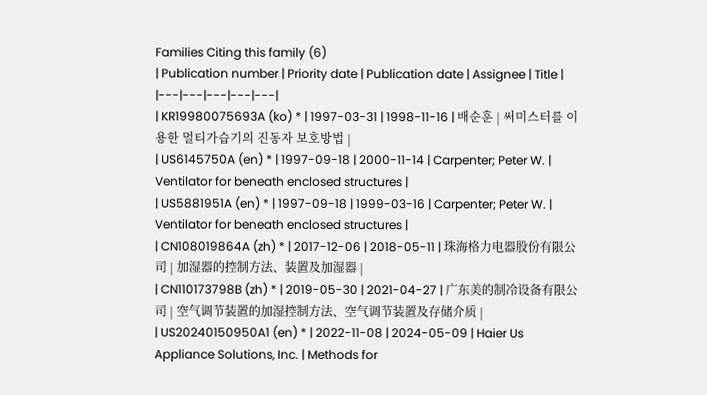Families Citing this family (6)
| Publication number | Priority date | Publication date | Assignee | Title |
|---|---|---|---|---|
| KR19980075693A (ko) * | 1997-03-31 | 1998-11-16 | 배순훈 | 써미스터를 이용한 멀티가습기의 진동자 보호방법 |
| US6145750A (en) * | 1997-09-18 | 2000-11-14 | Carpenter; Peter W. | Ventilator for beneath enclosed structures |
| US5881951A (en) * | 1997-09-18 | 1999-03-16 | Carpenter; Peter W. | Ventilator for beneath enclosed structures |
| CN108019864A (zh) * | 2017-12-06 | 2018-05-11 | 珠海格力电器股份有限公司 | 加湿器的控制方法、装置及加湿器 |
| CN110173798B (zh) * | 2019-05-30 | 2021-04-27 | 广东美的制冷设备有限公司 | 空气调节装置的加湿控制方法、空气调节装置及存储介质 |
| US20240150950A1 (en) * | 2022-11-08 | 2024-05-09 | Haier Us Appliance Solutions, Inc. | Methods for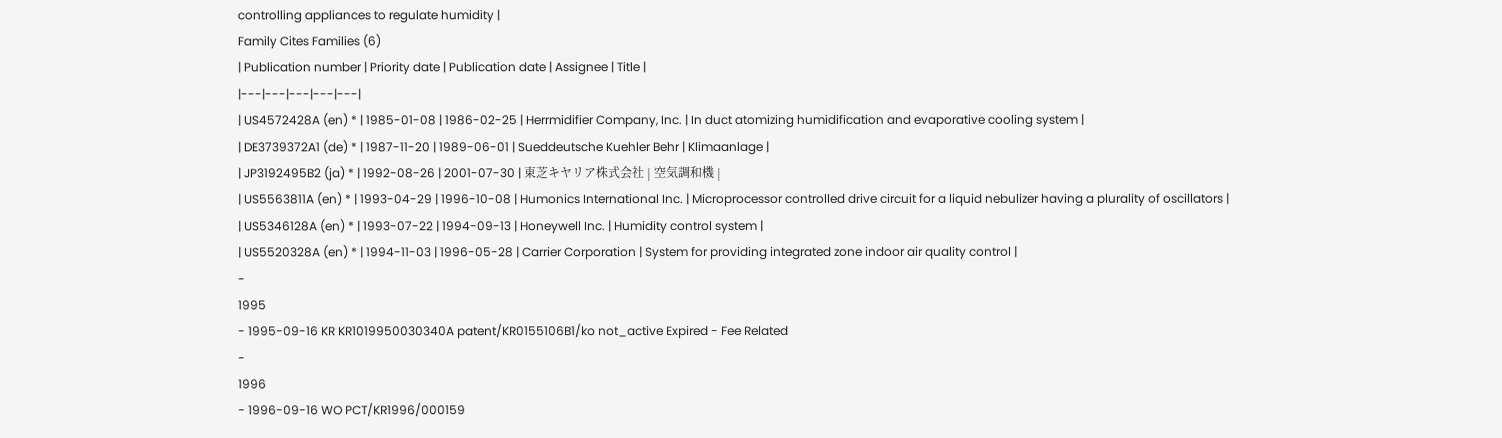controlling appliances to regulate humidity |
Family Cites Families (6)
| Publication number | Priority date | Publication date | Assignee | Title |
|---|---|---|---|---|
| US4572428A (en) * | 1985-01-08 | 1986-02-25 | Herrmidifier Company, Inc. | In duct atomizing humidification and evaporative cooling system |
| DE3739372A1 (de) * | 1987-11-20 | 1989-06-01 | Sueddeutsche Kuehler Behr | Klimaanlage |
| JP3192495B2 (ja) * | 1992-08-26 | 2001-07-30 | 東芝キヤリア株式会社 | 空気調和機 |
| US5563811A (en) * | 1993-04-29 | 1996-10-08 | Humonics International Inc. | Microprocessor controlled drive circuit for a liquid nebulizer having a plurality of oscillators |
| US5346128A (en) * | 1993-07-22 | 1994-09-13 | Honeywell Inc. | Humidity control system |
| US5520328A (en) * | 1994-11-03 | 1996-05-28 | Carrier Corporation | System for providing integrated zone indoor air quality control |
-
1995
- 1995-09-16 KR KR1019950030340A patent/KR0155106B1/ko not_active Expired - Fee Related
-
1996
- 1996-09-16 WO PCT/KR1996/000159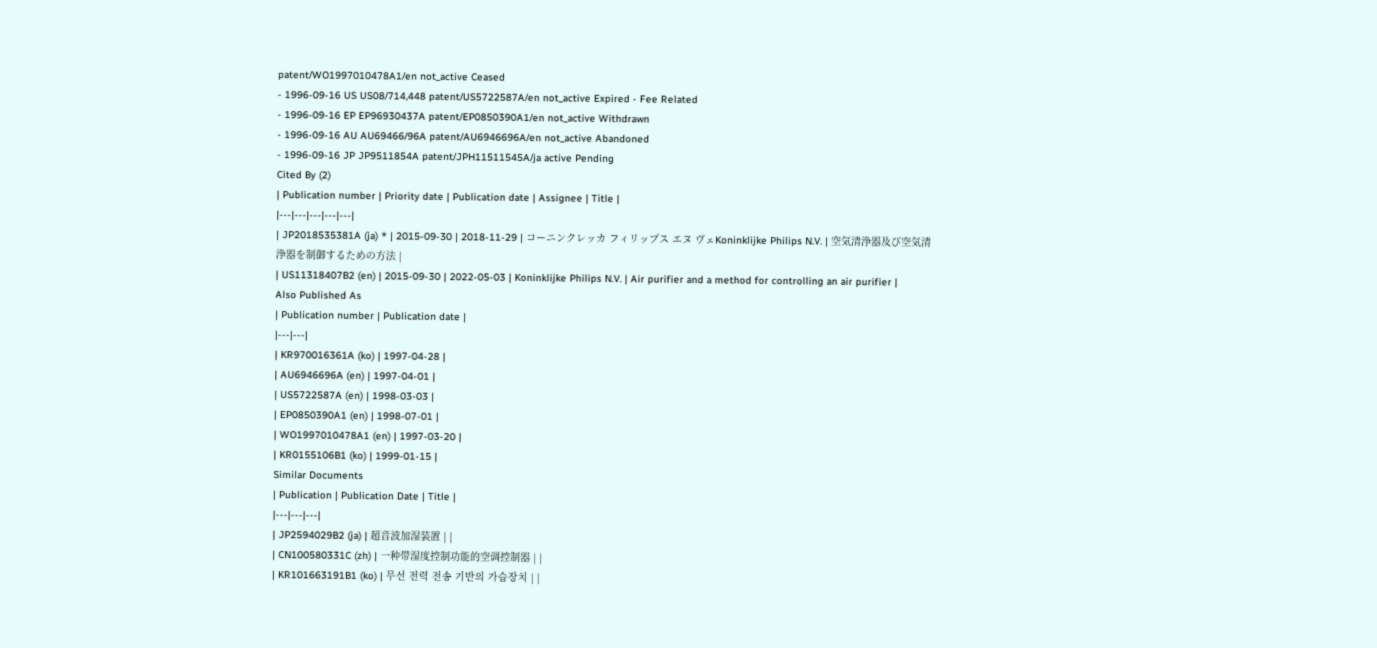patent/WO1997010478A1/en not_active Ceased
- 1996-09-16 US US08/714,448 patent/US5722587A/en not_active Expired - Fee Related
- 1996-09-16 EP EP96930437A patent/EP0850390A1/en not_active Withdrawn
- 1996-09-16 AU AU69466/96A patent/AU6946696A/en not_active Abandoned
- 1996-09-16 JP JP9511854A patent/JPH11511545A/ja active Pending
Cited By (2)
| Publication number | Priority date | Publication date | Assignee | Title |
|---|---|---|---|---|
| JP2018535381A (ja) * | 2015-09-30 | 2018-11-29 | コーニンクレッカ フィリップス エヌ ヴェKoninklijke Philips N.V. | 空気清浄器及び空気清浄器を制御するための方法 |
| US11318407B2 (en) | 2015-09-30 | 2022-05-03 | Koninklijke Philips N.V. | Air purifier and a method for controlling an air purifier |
Also Published As
| Publication number | Publication date |
|---|---|
| KR970016361A (ko) | 1997-04-28 |
| AU6946696A (en) | 1997-04-01 |
| US5722587A (en) | 1998-03-03 |
| EP0850390A1 (en) | 1998-07-01 |
| WO1997010478A1 (en) | 1997-03-20 |
| KR0155106B1 (ko) | 1999-01-15 |
Similar Documents
| Publication | Publication Date | Title |
|---|---|---|
| JP2594029B2 (ja) | 超音波加湿装置 | |
| CN100580331C (zh) | 一种带湿度控制功能的空调控制器 | |
| KR101663191B1 (ko) | 무선 전력 전송 기반의 가습장치 | |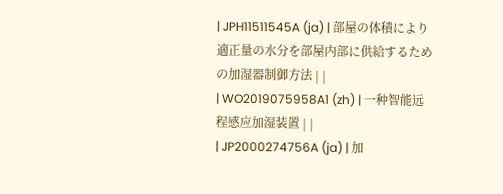| JPH11511545A (ja) | 部屋の体積により適正量の水分を部屋内部に供給するための加湿器制御方法 | |
| WO2019075958A1 (zh) | 一种智能远程感应加湿装置 | |
| JP2000274756A (ja) | 加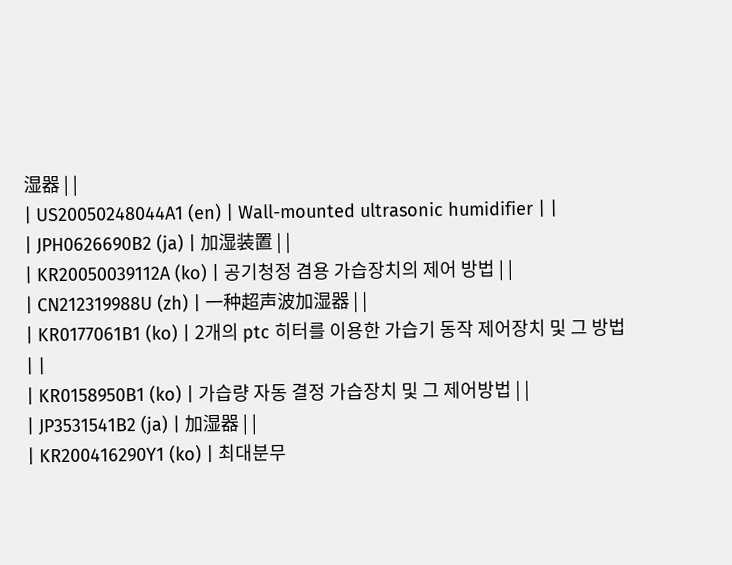湿器 | |
| US20050248044A1 (en) | Wall-mounted ultrasonic humidifier | |
| JPH0626690B2 (ja) | 加湿装置 | |
| KR20050039112A (ko) | 공기청정 겸용 가습장치의 제어 방법 | |
| CN212319988U (zh) | 一种超声波加湿器 | |
| KR0177061B1 (ko) | 2개의 ptc 히터를 이용한 가습기 동작 제어장치 및 그 방법 | |
| KR0158950B1 (ko) | 가습량 자동 결정 가습장치 및 그 제어방법 | |
| JP3531541B2 (ja) | 加湿器 | |
| KR200416290Y1 (ko) | 최대분무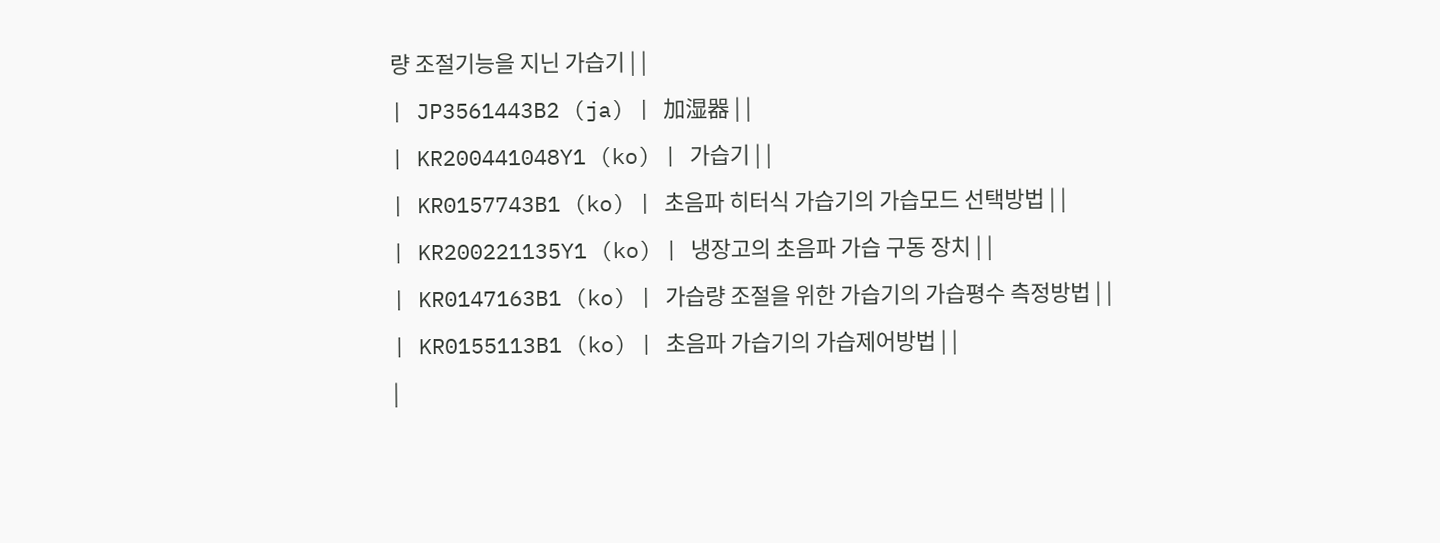량 조절기능을 지닌 가습기 | |
| JP3561443B2 (ja) | 加湿器 | |
| KR200441048Y1 (ko) | 가습기 | |
| KR0157743B1 (ko) | 초음파 히터식 가습기의 가습모드 선택방법 | |
| KR200221135Y1 (ko) | 냉장고의 초음파 가습 구동 장치 | |
| KR0147163B1 (ko) | 가습량 조절을 위한 가습기의 가습평수 측정방법 | |
| KR0155113B1 (ko) | 초음파 가습기의 가습제어방법 | |
|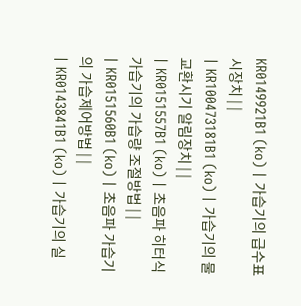KR0149921B1 (ko) | 가습기의 급수표시장치 | |
| KR100473181B1 (ko) | 가습기의 물교환시기 알림장치 | |
| KR0151557B1 (ko) | 초음파 히터식 가습기의 가습량 조절방법 | |
| KR0151560B1 (ko) | 초음파 가습기의 가습제어방법 | |
| KR0143841B1 (ko) | 가습기의 실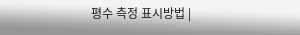평수 측정 표시방법 |